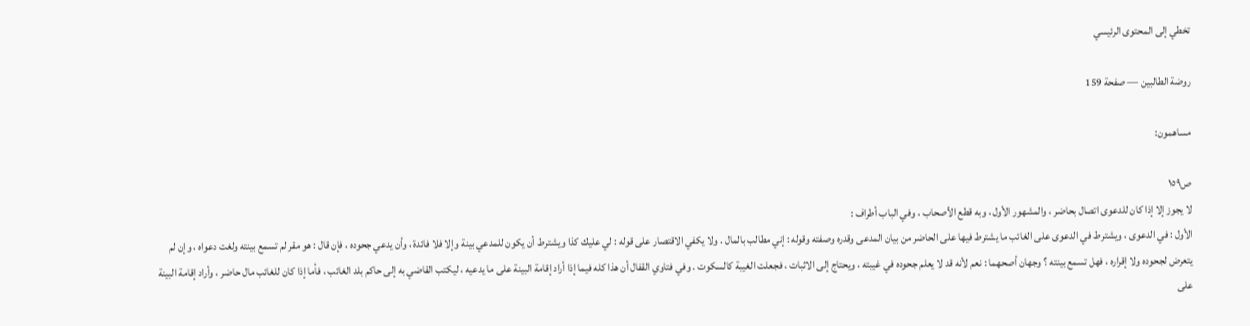تخطي إلى المحتوى الرئيسي

روضة الطالبين — صفحة 159

مساهمون:

ص١٥٩
لا يجوز إلا إذا كان للدعوى اتصال بحاضر ، والمشهور الأول ، وبه قطع الأصحاب ، وفي الباب أطراف :
الأول : في الدعوى ، ويشترط في الدعوى على الغائب ما يشترط فيها على الحاضر من بيان المدعى وقدره وصفته وقوله : إني مطالب بالمال . ولا يكفي الاقتصار على قوله : لي عليك كذا ويشترط أن يكون للمدعي بينة وإلا فلا فائدة ، وأن يدعي جحوده ، فإن قال : هو مقر لم تسمع بينته ولغت دعواه ، وإن لم يتعرض لجحوده ولا إقراره ، فهل تسمع بينته ؟ وجهان أصحهما : نعم لأنه قد لا يعلم جحوده في غيبته ، ويحتاج إلى الاثبات ، فجعلت الغيبة كالسكوت . وفي فتاوي القفال أن هذا كله فيما إذا أراد إقامة البينة على ما يدعيه ، ليكتب القاضي به إلى حاكم بلد الغائب ، فأما إذا كان للغائب مال حاضر ، وأراد إقامة البينة على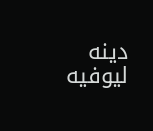دينه ليوفيه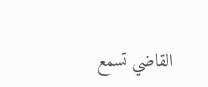القاضي تسمع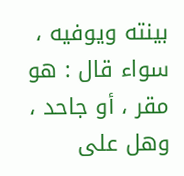بينته ويوفيه ، سواء قال : هو مقر ، أو جاحد ، وهل على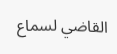القاضي لسماع